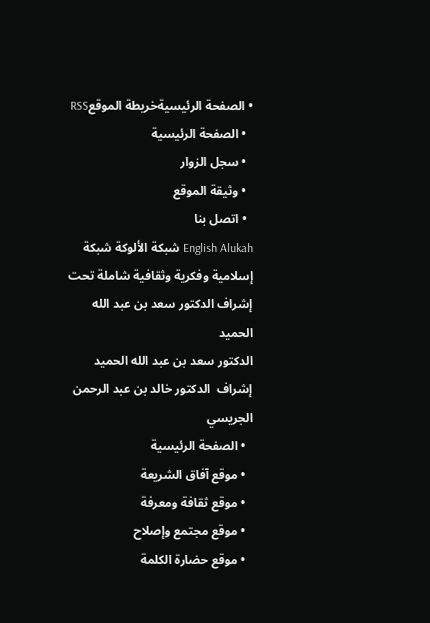• الصفحة الرئيسيةخريطة الموقعRSS
  • الصفحة الرئيسية
  • سجل الزوار
  • وثيقة الموقع
  • اتصل بنا
English Alukah شبكة الألوكة شبكة إسلامية وفكرية وثقافية شاملة تحت إشراف الدكتور سعد بن عبد الله الحميد
الدكتور سعد بن عبد الله الحميد  إشراف  الدكتور خالد بن عبد الرحمن الجريسي
  • الصفحة الرئيسية
  • موقع آفاق الشريعة
  • موقع ثقافة ومعرفة
  • موقع مجتمع وإصلاح
  • موقع حضارة الكلمة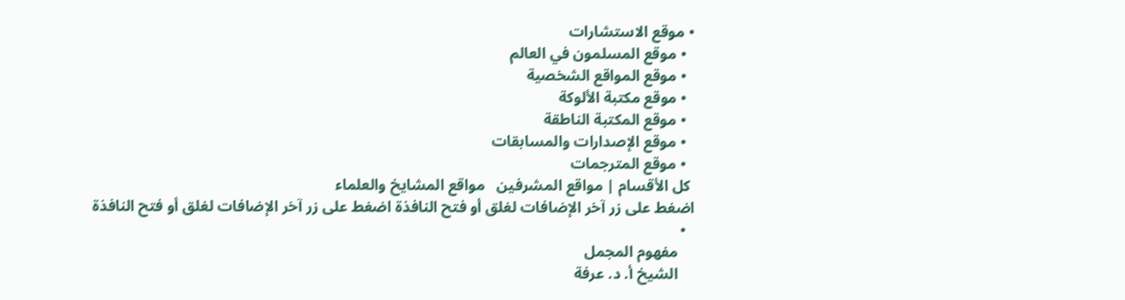• موقع الاستشارات
  • موقع المسلمون في العالم
  • موقع المواقع الشخصية
  • موقع مكتبة الألوكة
  • موقع المكتبة الناطقة
  • موقع الإصدارات والمسابقات
  • موقع المترجمات
 كل الأقسام | مواقع المشرفين   مواقع المشايخ والعلماء
اضغط على زر آخر الإضافات لغلق أو فتح النافذة اضغط على زر آخر الإضافات لغلق أو فتح النافذة
  •
    مفهوم المجمل
    الشيخ أ. د. عرفة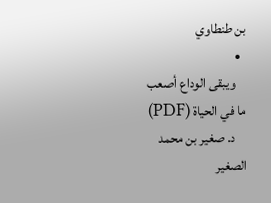بن طنطاوي
  •
    ويبقى الوداع أصعب ما في الحياة (PDF)
    د. صغير بن محمد الصغير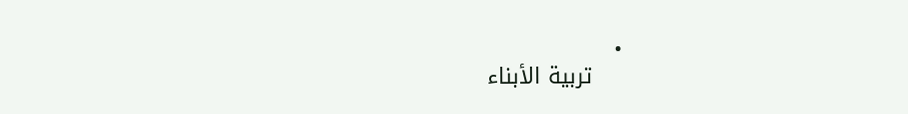•
    تربية الأبناء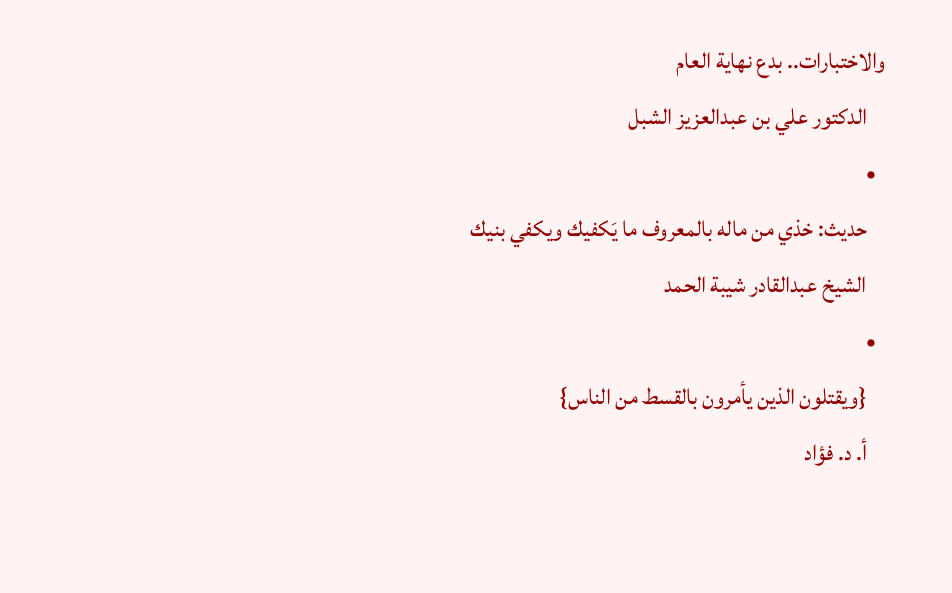والاختبارات.. بدع نهاية العام
    الدكتور علي بن عبدالعزيز الشبل
  •
    حديث: خذي من ماله بالمعروف ما يَكفيك ويكفي بنيك
    الشيخ عبدالقادر شيبة الحمد
  •
    {ويقتلون الذين يأمرون بالقسط من الناس}
    أ. د. فؤاد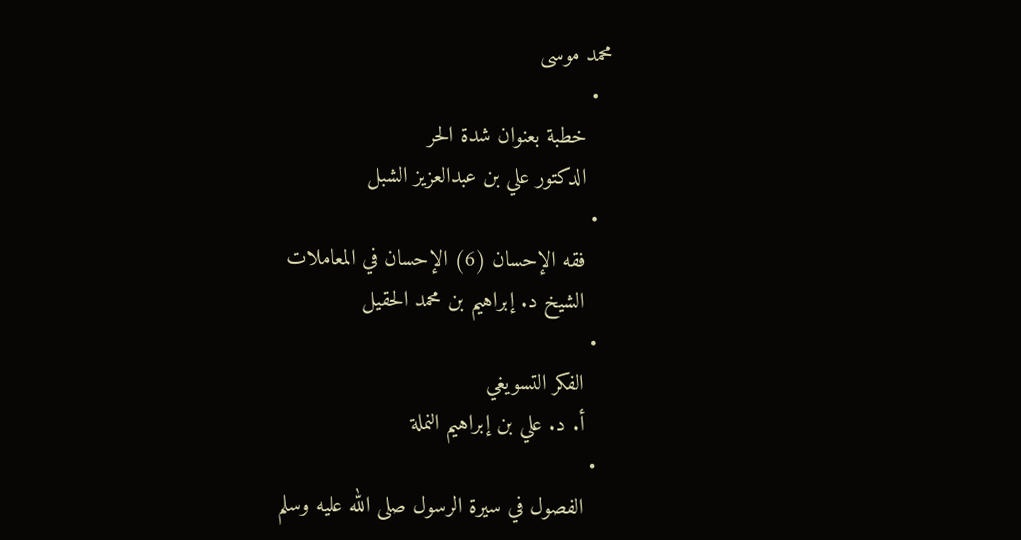محمد موسى
  •
    خطبة بعنوان شدة الحر
    الدكتور علي بن عبدالعزيز الشبل
  •
    فقه الإحسان (6) الإحسان في المعاملات
    الشيخ د. إبراهيم بن محمد الحقيل
  •
    الفكر التسويغي
    أ. د. علي بن إبراهيم النملة
  •
    الفصول في سيرة الرسول صلى الله عليه وسلم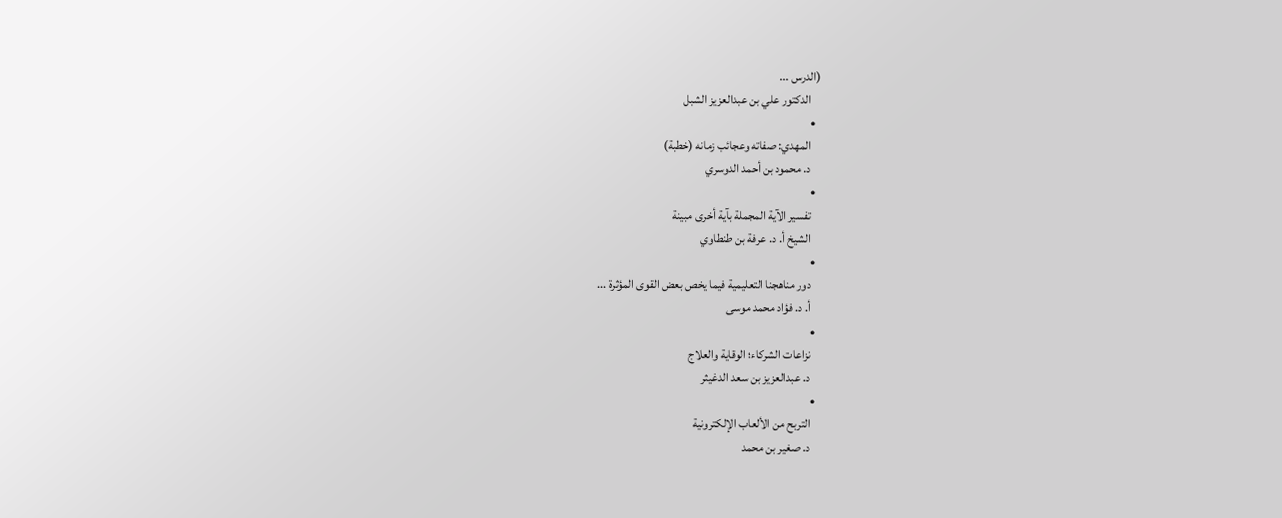(الدرس ...
    الدكتور علي بن عبدالعزيز الشبل
  •
    المهدي: صفاته وعجائب زمانه (خطبة)
    د. محمود بن أحمد الدوسري
  •
    تفسير الآية المجملة بآية أخرى مبينة
    الشيخ أ. د. عرفة بن طنطاوي
  •
    دور مناهجنا التعليمية فيما يخص بعض القوى المؤثرة ...
    أ. د. فؤاد محمد موسى
  •
    نزاعات الشركاء؛ الوقاية والعلاج
    د. عبدالعزيز بن سعد الدغيثر
  •
    التربح من الألعاب الإلكترونية
    د. صغير بن محمد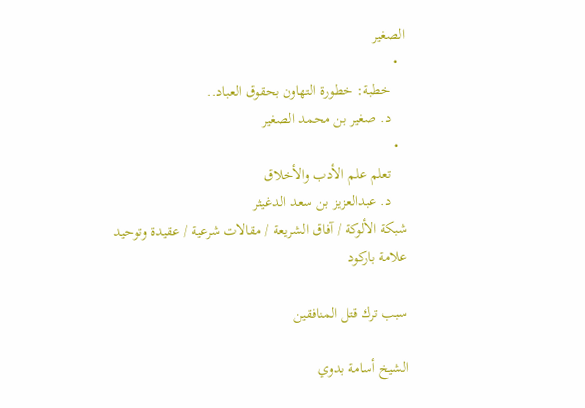الصغير
  •
    خطبة: خطورة التهاون بحقوق العباد..
    د. صغير بن محمد الصغير
  •
    تعلم علم الأدب والأخلاق
    د. عبدالعزيز بن سعد الدغيثر
شبكة الألوكة / آفاق الشريعة / مقالات شرعية / عقيدة وتوحيد
علامة باركود

سبب ترك قتل المنافقين

الشيخ أسامة بدوي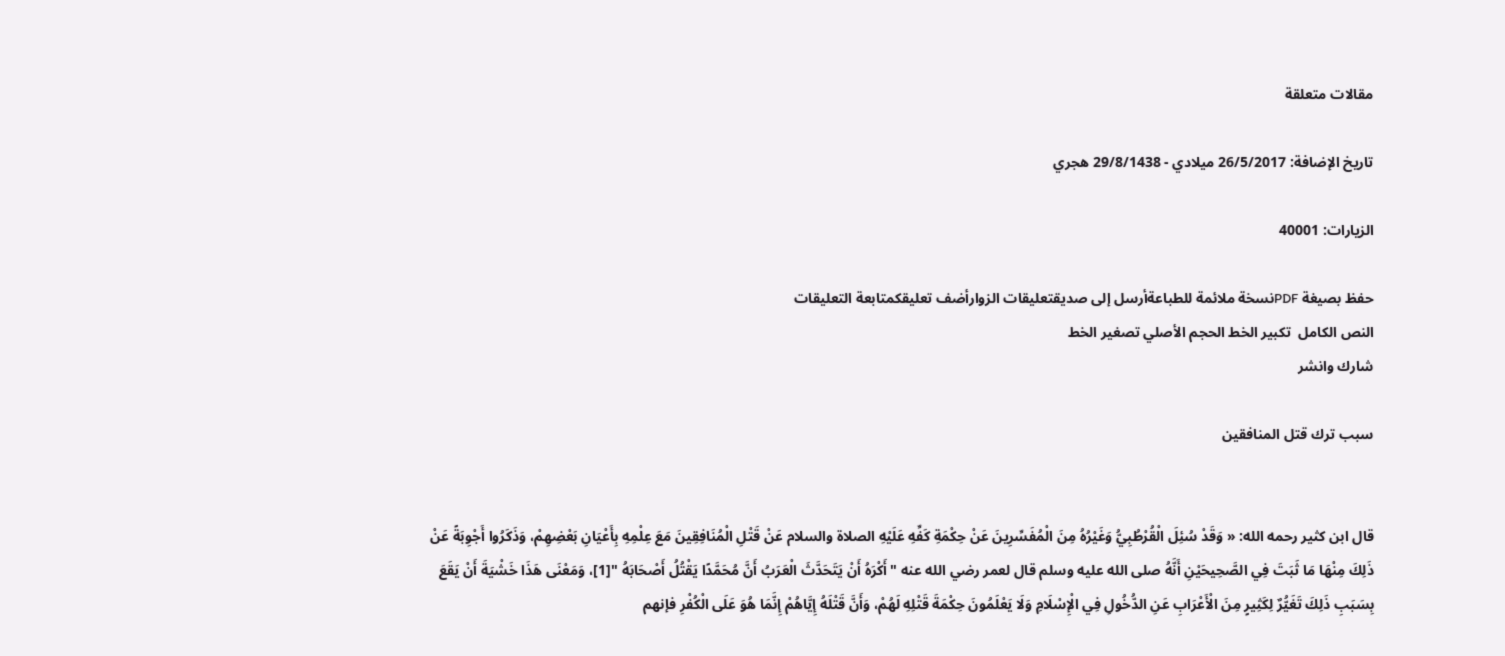مقالات متعلقة

تاريخ الإضافة: 26/5/2017 ميلادي - 29/8/1438 هجري

الزيارات: 40001

حفظ بصيغة PDFنسخة ملائمة للطباعةأرسل إلى صديقتعليقات الزوارأضف تعليقكمتابعة التعليقات
النص الكامل  تكبير الخط الحجم الأصلي تصغير الخط
شارك وانشر

سبب ترك قتل المنافقين


قال ابن كثير رحمه الله: « وَقَدْ سُئِلَ الْقُرْطُبِيُّ وَغَيْرُهُ مِنَ الْمُفَسِّرِينَ عَنْ حِكْمَةِ كَفِّهِ عَلَيْهِ الصلاة والسلام عَنْ قَتْلِ الْمُنَافِقِينَ مَعَ عِلْمِهِ بِأَعْيَانِ بَعْضِهِمْ، وَذَكَرُوا أَجْوِبَةً عَنْ ذَلِكَ مِنْهَا مَا ثَبَتَ فِي الصَّحِيحَيْنِ أَنَّهُ صلى الله عليه وسلم قال لعمر رضي الله عنه "أَكْرَهُ أَنْ يَتَحَدَّثَ الْعَرَبُ أَنَّ مُحَمَّدًا يَقْتُلُ أَصْحَابَهُ "[1]، وَمَعْنَى هَذَا خَشْيَةَ أَنْ يَقَعَ بِسَبَبِ ذَلِكَ تَغَيُّرٌ لِكَثِيرٍ مِنَ الْأَعْرَابِ عَنِ الدُّخُولِ فِي الْإِسْلَامِ وَلَا يَعْلَمُونَ حِكْمَةَ قَتْلِهِ لَهُمْ، وَأَنَّ قَتْلَهُ إِيَّاهُمْ إِنَّمَا هُوَ عَلَى الْكُفْرِ فإنهم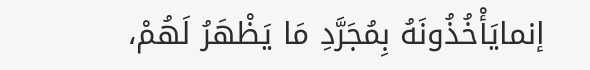إنمايَأْخُذُونَهُ بِمُجَرَّدِ مَا يَظْهَرُ لَهُمْ،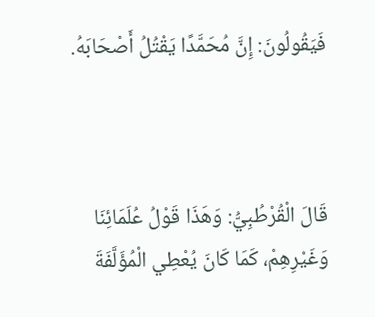فَيَقُولُونَ: إِنَّ مُحَمَّدًا يَقْتُلُ أَصْحَابَهُ.



قَالَ الْقُرْطُبِيُّ: وَهَذَا قَوْلُ عُلَمَائِنَا وَغَيْرِهِمْ، كَمَا كَانَ يُعْطِي الْمُؤَلَّفَةَ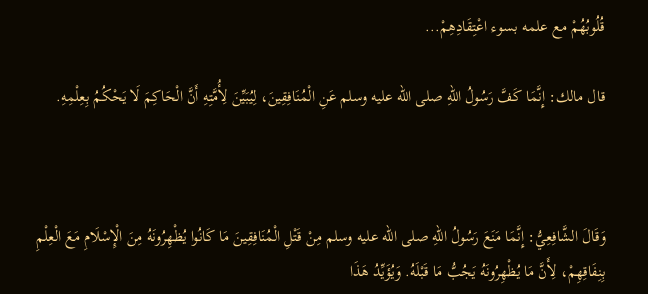قُلُوبُهُمْ مع علمه بسوء اعْتِقَادِهِمْ...

قال مالك: إِنَّمَا كَفَّ رَسُولُ اللهِ صلى الله عليه وسلم عَنِ الْمُنَافِقِينَ، لِيُبَيِّنَ لِأُمَّتِهِ أَنَّ الْحَاكِمَ لَا يَحْكُمُ بِعِلْمِهِ.



وَقَالَ الشَّافِعِيُّ: إِنَّمَا مَنَعَ رَسُولُ اللهِ صلى الله عليه وسلم مِنْ قَتْلِ الْمُنَافِقِينَ مَا كَانُوا يُظْهِرُونَهُ مِنَ الْإِسْلَامِ مَعَ الْعِلْمِ بِنِفَاقِهِمْ، لِأَنَّ مَا يُظْهِرُونَهُ يَجُبُّ مَا قَبْلَهُ. وَيُؤَيِّدُ هَذَا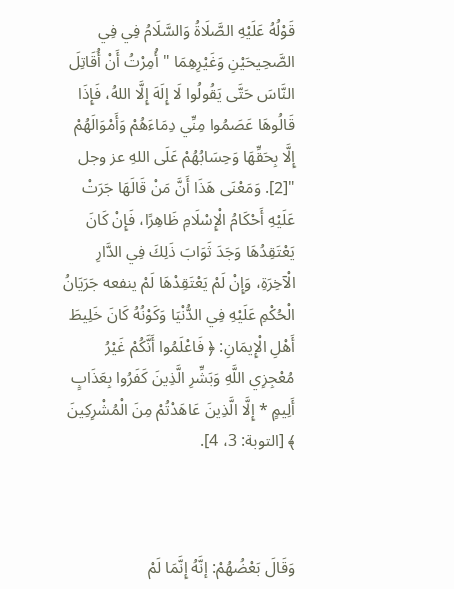قَوْلُهُ عَلَيْهِ الصَّلَاةُ وَالسَّلَامُ فِي فِي الصَّحِيحَيْنِ وَغَيْرِهِمَا " أُمِرْتُ أَنْ أُقَاتِلَ النَّاسَ حَتَّى يَقُولُوا لَا إِلَهَ إِلَّا اللهُ، فَإِذَا قَالُوهَا عَصَمُوا مِنِّي دِمَاءَهُمْ وَأَمْوَالَهُمْ إِلَّا بِحَقِّهَا وَحِسَابُهُمْ عَلَى اللهِ عز وجل "[2]. وَمَعْنَى هَذَا أَنَّ مَنْ قَالَهَا جَرَتْ عَلَيْهِ أَحْكَامُ الْإِسْلَامِ ظَاهِرًا، فَإِنْ كَانَ يَعْتَقِدُهَا وَجَدَ ثَوَابَ ذَلِكَ فِي الدَّارِ الْآخِرَةِ، وَإِنْ لَمْ يَعْتَقِدْهَا لَمْ ينفعه جَرَيَانُ الْحُكْمِ عَلَيْهِ فِي الدُّنْيَا وَكَوْنُهُ كَانَ خَلِيطَ أَهْلِ الْإِيمَانِ: ﴿ فَاعْلَمُوا أَنَّكُمْ غَيْرُ مُعْجِزِي اللَّهِ وَبَشِّرِ الَّذِينَ كَفَرُوا بِعَذَابٍ أَلِيمٍ * إِلَّا الَّذِينَ عَاهَدْتُمْ مِنَ الْمُشْرِكِينَ ﴾ [التوبة: 3، 4].



وَقَالَ بَعْضُهُمْ: إنَّهُ إِنَّمَا لَمْ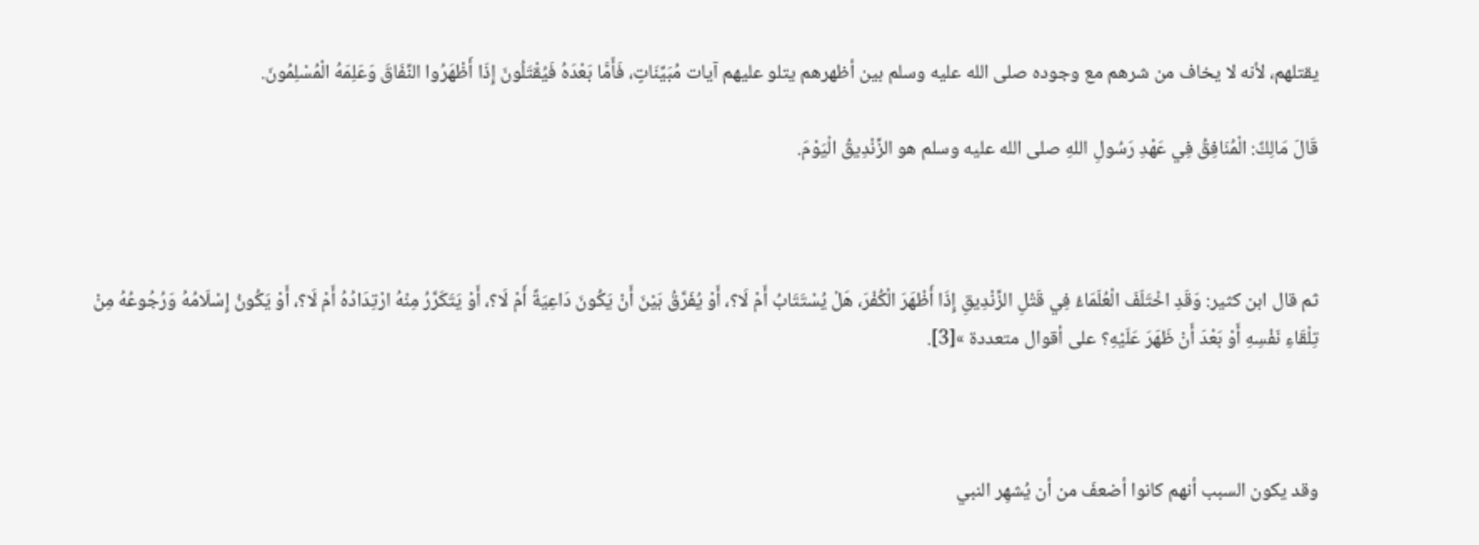يقتلهم، لأنه لا يخاف من شرهم مع وجوده صلى الله عليه وسلم بين أظهرهم يتلو عليهم آيات مُبَيِّنَاتٍ، فَأَمَّا بَعْدَهُ فَيُقْتَلُونَ إِذَا أَظْهَرُوا النِّفَاقَ وَعَلِمَهُ الْمُسْلِمُونَ.

قَالَ مَالِكٌ: الْمُنَافِقُ فِي عَهْدِ رَسُولِ اللهِ صلى الله عليه وسلم هو الزِّنْدِيقُ الْيَوْمَ.



ثم قال ابن كثير: وَقَدِ اخْتَلَفَ الْعُلَمَاءُ فِي قَتْلِ الزِّنْدِيقِ إِذَا أَظْهَرَ الْكُفْرَ، هَلْ يُسْتَتَابُ أَمْ لَا؟، أَوْ يُفَرَّقُ بَيْنَ أَنْ يَكُونَ دَاعِيَةً أَمْ لَا؟، أَوْ يَتَكَرَّرُ مِنْهُ ارْتِدَادُهُ أَمْ لَا؟، أَوْ يَكُونُ إِسْلَامُهُ وَرُجُوعُهُ مِنْ تِلْقَاءِ نَفْسِهِ أَوْ بَعْدَ أَنْ ظَهَرَ عَلَيْهِ؟ على أقوال متعددة »[3].



وقد يكون السبب أنهم كانوا أضعفَ من أن يُشهِر النبي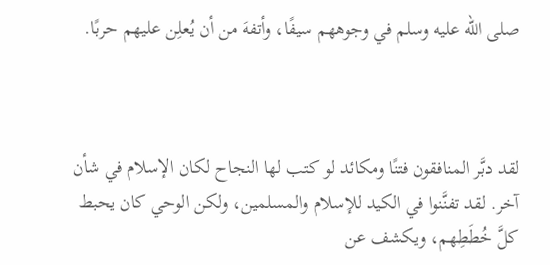صلى الله عليه وسلم في وجوههم سيفًا، وأتفهَ من أن يُعلِن عليهم حربًا.



لقد دبَّر المنافقون فتنًا ومكائد لو كتب لها النجاح لكان الإسلام في شأن آخر. لقد تفنَّنوا في الكيد للإسلام والمسلمين، ولكن الوحي كان يحبط كلَّ خُطَطِهم، ويكشف عن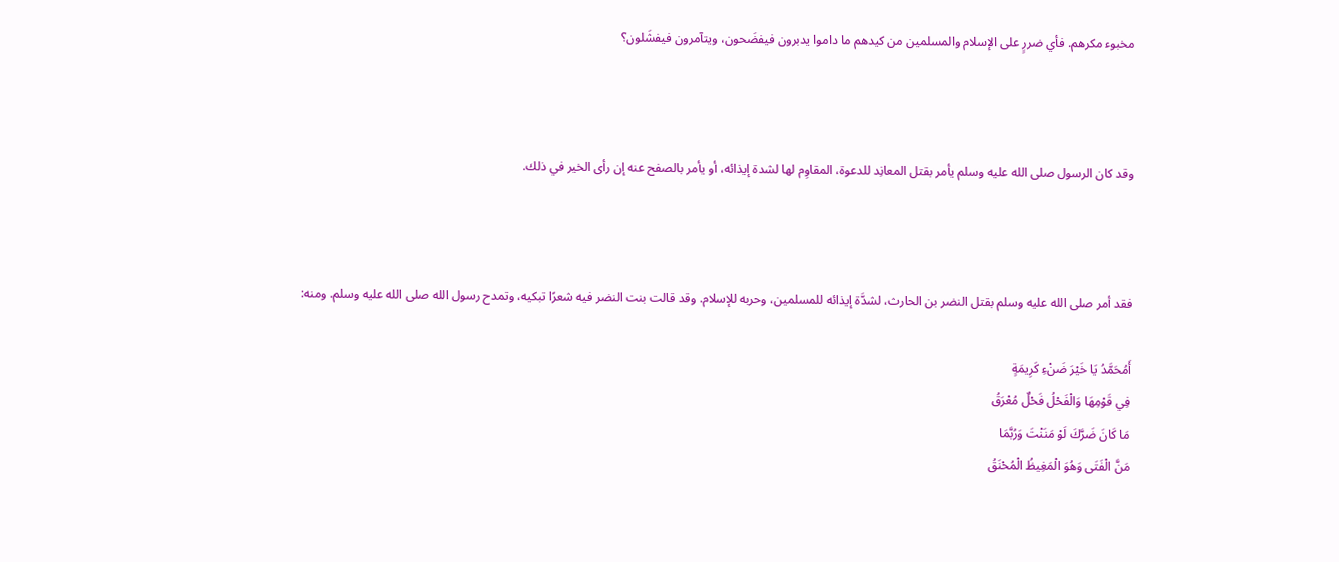مخبوء مكرهم. فأي ضررٍ على الإسلام والمسلمين من كيدهم ما داموا يدبرون فيفضَحون، ويتآمرون فيفشَلون؟



وقد كان الرسول صلى الله عليه وسلم يأمر بقتل المعانِد للدعوة، المقاوِم لها لشدة إيذائه، أو يأمر بالصفح عنه إن رأى الخير في ذلك.



فقد أمر صلى الله عليه وسلم بقتل النضر بن الحارث، لشدَّة إيذائه للمسلمين، وحربه للإسلام. وقد قالت بنت النضر فيه شعرًا تبكيه، وتمدح رسول الله صلى الله عليه وسلم. ومنه:

أَمُحَمَّدُ يَا خَيْرَ ضَنْءِ كَرِيمَةٍ
فِي قَوْمِهَا وَالْفَحْلُ فَحْلٌ مُعْرَقُ
مَا كَانَ ضَرَّكَ لَوْ مَنَنْتَ وَرُبَّمَا
مَنَّ الْفَتَى وَهُوَ الْمَغِيظُ الْمُحْنَقُ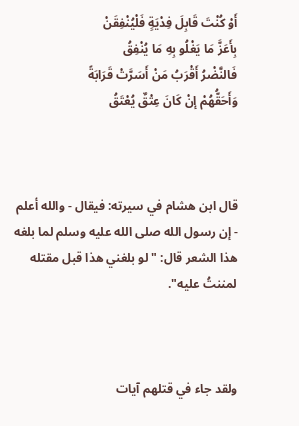أَوْ كُنْتَ قَابِلَ فِدْيَةٍ فَلْيُنْفِقَنْ
بِأَعَزَّ مَا يَغْلُو بِهِ مَا يُنْفِقُ
فَالنَّضْرُ أَقْرَبُ مَنْ أَسَرَّتْ قَرَابَةً
وَأَحَقُّهُمْ إنْ كَانَ عِتْقٌ يُعْتَقُ



قال ابن هشام في سيرته: فيقال - والله أعلم - إن رسول الله صلى الله عليه وسلم لما بلغه هذا الشعر قال: "لو بلغني هذا قبل مقتله لمننتُ عليه".



ولقد جاء في قتلهم آيات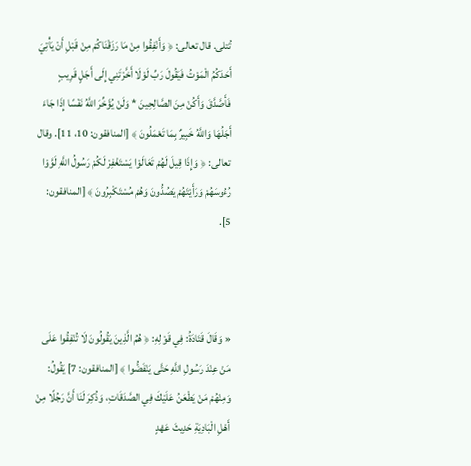تُتلى. قال تعالى: ﴿ وَأَنْفِقُوا مِنْ مَا رَزَقْنَاكُمْ مِنْ قَبْلِ أَنْ يَأْتِيَ أَحَدَكُمُ الْمَوْتُ فَيَقُولَ رَبِّ لَوْلَا أَخَّرْتَنِي إِلَى أَجَلٍ قَرِيبٍ فَأَصَّدَّقَ وَأَكُنْ مِنَ الصَّالِحِينَ * وَلَنْ يُؤَخِّرَ اللَّهُ نَفْسًا إِذَا جَاءَ أَجَلُهَا وَاللَّهُ خَبِيرٌ بِمَا تَعْمَلُونَ ﴾ [المنافقون: 10، 11]. وقال تعالى: ﴿ وَإِذَا قِيلَ لَهُمْ تَعَالَوْا يَسْتَغْفِرْ لَكُمْ رَسُولُ اللَّهِ لَوَّوْا رُءُوسَهُمْ وَرَأَيْتَهُمْ يَصُدُّونَ وَهُمْ مُسْتَكْبِرُونَ ﴾ [المنافقون: 5].



« وَقَالَ قَتَادَةُ: فِي قَوْلِهِ: ﴿ هُمُ الَّذِينَ يَقُولُونَ لَا تُنْفِقُوا عَلَى مَنْ عِنْدَ رَسُولِ اللَّهِ حَتَّى يَنْفَضُّوا ﴾ [المنافقون: 7] يَقُولُ: وَمِنْهُمْ مَنْ يَطْعَنُ عَلَيْكَ فِي الصَّدَقَاتِ، وَذُكِرَ لَنَا أَنَّ رَجُلًا مِنْ أَهْلِ الْبَادِيَةِ حَدِيثَ عَهْدٍ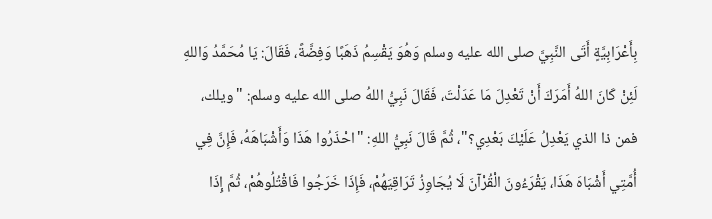بِأَعْرَابِيَّةٍ أَتَى النَّبِيَّ صلى الله عليه وسلم وَهُوَ يَقْسِمُ ذَهَبًا وَفِضَّةً، فَقَالَ: يَا مُحَمَّدُ وَاللهِ لَئِنْ كَانَ اللهُ أَمَرَكَ أَنْ تَعْدِلَ مَا عَدَلْتَ، فَقَالَ نَبِيُّ اللهُ صلى الله عليه وسلم: "ويلك، فمن ذا الذي يَعْدِلُ عَلَيْكَ بَعْدِي؟"، ثُمَّ قَالَ نَبِيُّ اللهِ: "احْذَرُوا هَذَا وَأَشْبَاهَهُ، فَإِنَّ فِي أُمَّتِي أَشْبَاهَ هَذَا، يَقْرَءُونَ الْقُرْآنَ لَا يُجَاوِزُ تَرَاقِيَهُمْ، فَإِذَا خَرَجُوا فَاقْتُلُوهُمْ، ثُمَّ إِذَا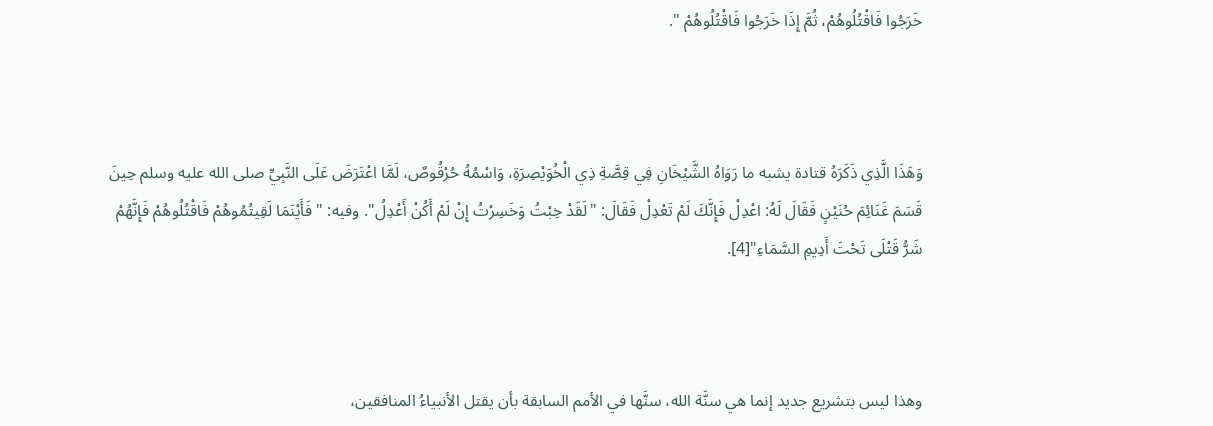خَرَجُوا فَاقْتُلُوهُمْ، ثُمَّ إِذَا خَرَجُوا فَاقْتُلُوهُمْ ".



وَهَذَا الَّذِي ذَكَرَهُ قتادة يشبه ما رَوَاهُ الشَّيْخَانِ فِي قِصَّةِ ذِي الْخُوَيْصِرَةِ، وَاسْمُهُ حُرْقُوصٌ، لَمَّا اعْتَرَضَ عَلَى النَّبِيِّ صلى الله عليه وسلم حِينَ قَسَمَ غَنَائِمَ حُنَيْنٍ فَقَالَ لَهُ: اعْدِلْ فَإِنَّكَ لَمْ تَعْدِلْ فَقَالَ: "لَقَدْ خِبْتُ وَخَسِرْتُ إِنْ لَمْ أَكُنْ أَعْدِلُ". وفيه: "فَأَيْنَمَا لَقِيتُمُوهُمْ فَاقْتُلُوهُمْ فَإِنَّهُمْ شَرُّ قَتْلَى تَحْتَ أَدِيمِ السَّمَاءِ"[4].



وهذا ليس بتشريع جديد إنما هي سنَّة الله، سنَّها في الأمم السابقة بأن يقتل الأنبياءُ المنافقين،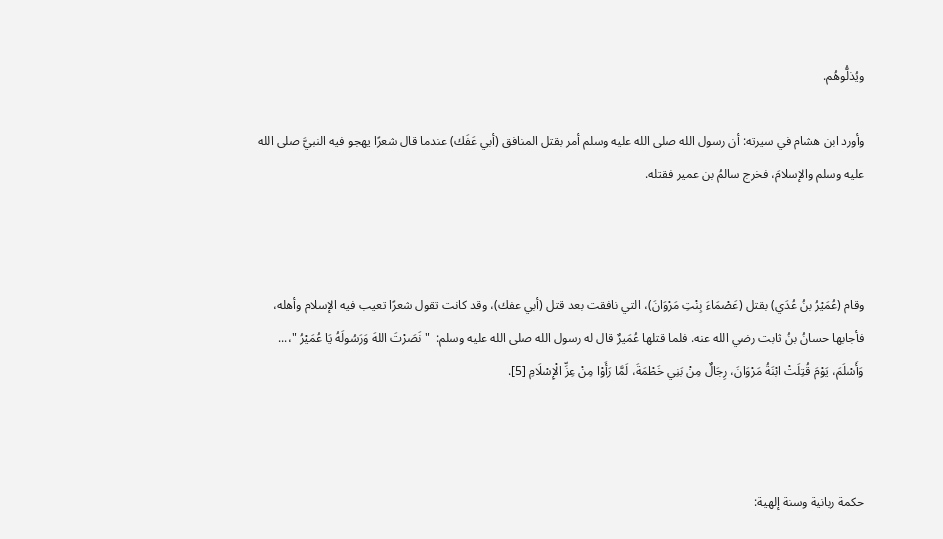ويُذلُّوهُم.

وأورد ابن هشام في سيرته: أن رسول الله صلى الله عليه وسلم أمر بقتل المنافق (أبي عَفَك) عندما قال شعرًا يهجو فيه النبيَّ صلى الله عليه وسلم والإسلامَ، فخرج سالمُ بن عمير فقتله.



وقام (عُمَيْرُ بنُ عُدَي) بقتل (عَصْمَاءَ بِنْتِ مَرْوَانَ)، التي نافقت بعد قتل (أبي عفك)، وقد كانت تقول شعرًا تعيب فيه الإسلام وأهله، فأجابها حسانُ بنُ ثابت رضي الله عنه. فلما قتلها عُمَيرٌ قال له رسول الله صلى الله عليه وسلم:  "نَصَرْتَ اللهَ وَرَسُولَهُ يَا عُمَيْرُ "،... وَأَسْلَمَ، يَوْمَ قُتِلَتْ ابْنَةُ مَرْوَانَ، رِجَالٌ مِنْ بَنِي خَطْمَةَ، لَمَّا رَأَوْا مِنْ عِزِّ الْإِسْلَامِ [5].



حكمة ربانية وسنة إلهية: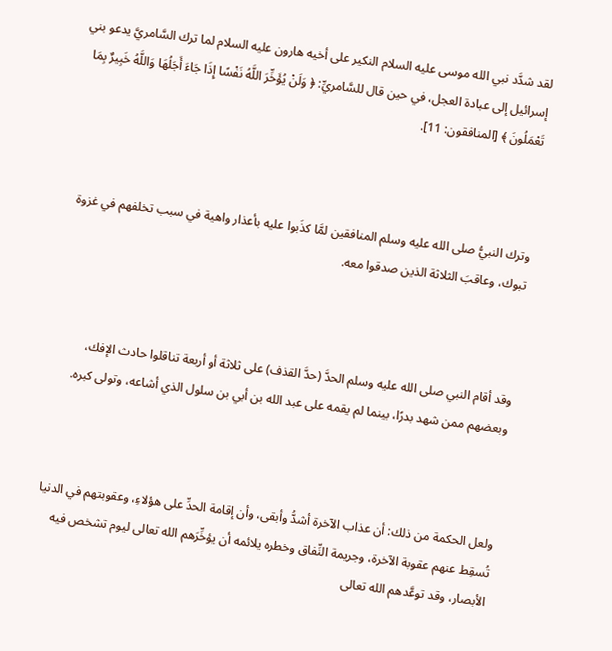لقد شدَّد نبي الله موسى عليه السلام النكير على أخيه هارون عليه السلام لما ترك السَّامريَّ يدعو بني إسرائيل إلى عبادة العجل، في حين قال للسَّامريِّ: ﴿ وَلَنْ يُؤَخِّرَ اللَّهُ نَفْسًا إِذَا جَاءَ أَجَلُهَا وَاللَّهُ خَبِيرٌ بِمَا تَعْمَلُونَ ﴾ [المنافقون: 11].



وترك النبيُّ صلى الله عليه وسلم المنافقين لمَّا كذَبوا عليه بأعذار واهية في سبب تخلفهم في غزوة تبوك، وعاقبَ الثلاثة الذين صدقوا معه.



وقد أقام النبي صلى الله عليه وسلم الحدَّ (حدَّ القذف) على ثلاثة أو أربعة تناقلوا حادث الإفك، وبعضهم ممن شهد بدرًا، بينما لم يقمه على عبد الله بن أبي بن سلول الذي أشاعه، وتولى كبره.



ولعل الحكمة من ذلك: أن عذاب الآخرة أشدُّ وأبقى، وأن إقامة الحدِّ على هؤلاءِ، وعقوبتهم في الدنيا تُسقِط عنهم عقوبة الآخرة، وجريمة النِّفاق وخطره يلائمه أن يؤخِّرَهم الله تعالى ليوم تشخص فيه الأبصار، وقد توعَّدهم الله تعالى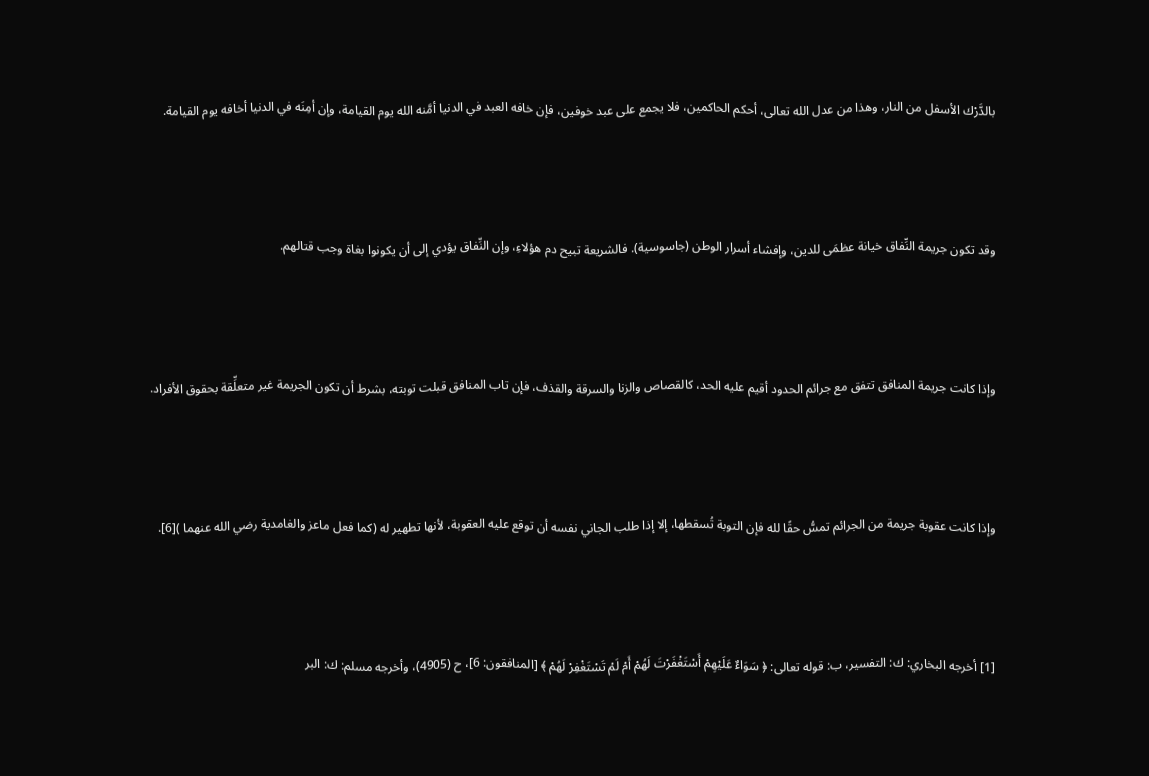بالدَّرْك الأسفل من النار، وهذا من عدل الله تعالى، أحكم الحاكمين، فلا يجمع على عبد خوفين، فإن خافه العبد في الدنيا أمَّنه الله يوم القيامة، وإن أمِنَه في الدنيا أخافه يوم القيامة.



وقد تكون جريمة النِّفاق خيانة عظمَى للدين، وإفشاء أسرار الوطن (جاسوسية). فالشريعة تبيح دم هؤلاءِ، وإن النِّفاق يؤدي إلى أن يكونوا بغاة وجب قتالهم.



وإذا كانت جريمة المنافق تتفق مع جرائم الحدود أقيم عليه الحد، كالقصاص والزنا والسرقة والقذف، فإن تاب المنافق قبلت توبته، بشرط أن تكون الجريمة غير متعلِّقة بحقوق الأفراد.



وإذا كانت عقوبة جريمة من الجرائم تمسُّ حقًا لله فإن التوبة تُسقطها، إلا إذا طلب الجاني نفسه أن توقع عليه العقوبة، لأنها تطهير له (كما فعل ماعز والغامدية رضي الله عنهما )[6].



[1] أخرجه البخاري: ك: التفسير، ب: قوله تعالى: ﴿ سَوَاءٌ عَلَيْهِمْ أَسْتَغْفَرْتَ لَهُمْ أَمْ لَمْ تَسْتَغْفِرْ لَهُمْ ﴾ [المنافقون: 6]، ح (4905)، وأخرجه مسلم: ك: البر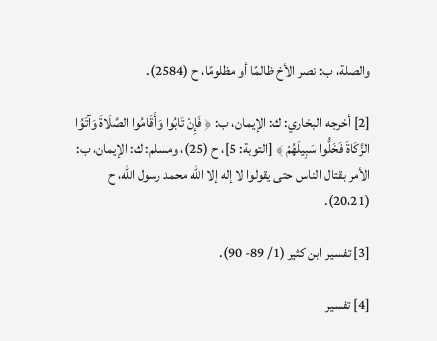والصلة، ب: نصر الأخ ظالمًا أو مظلومًا، ح (2584).

[2] أخرجه البخاري: ك: الإيمان، ب: ﴿ فَإِنْ تَابُوا وَأَقَامُوا الصَّلَاةَ وَآتَوُا الزَّكَاةَ فَخَلُّوا سَبِيلَهُمْ ﴾ [التوبة: 5]، ح (25)، ومسلم: ك: الإيمان، ب: الأمر بقتال الناس حتى يقولوا لا إله إلا الله محمد رسول الله، ح (20،21).

[3] تفسير ابن كثير (1/ 89- 90).

[4] تفسير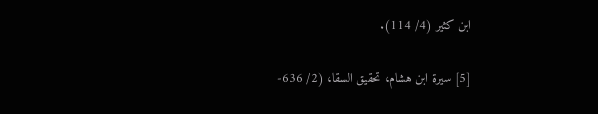ابن كثير (4/ 114).

[5] سيرة ابن هشام، تحقيق السقا، (2/ 636-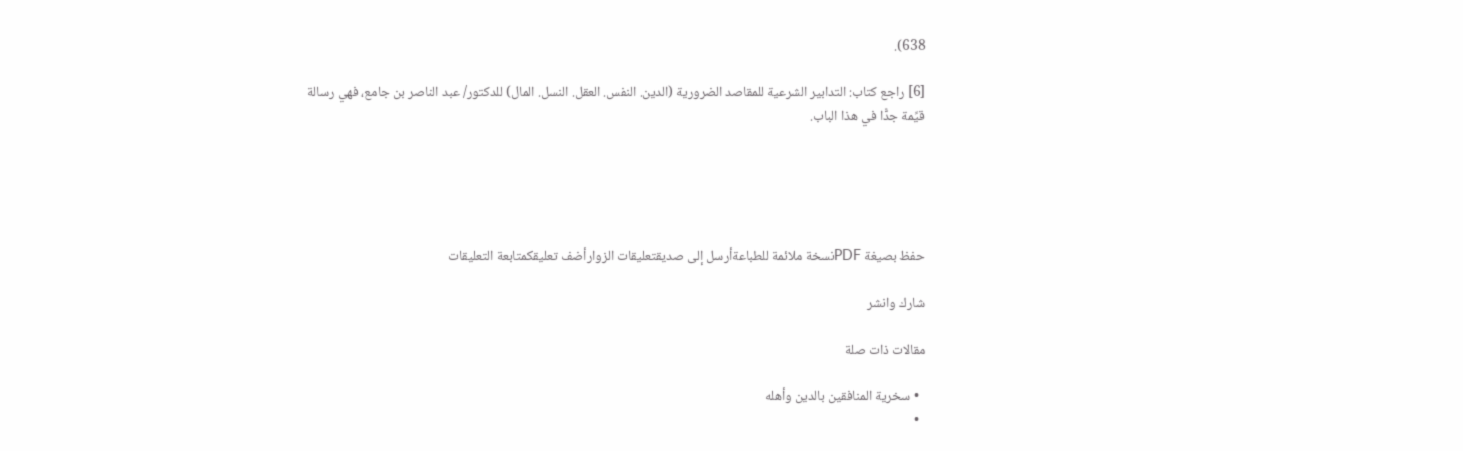638).

[6] راجع كتاب: التدابير الشرعية للمقاصد الضرورية (الدين. النفس. العقل. النسل. المال) للدكتور/ عبد الناصر بن جامع، فهي رسالة قيِّمة جدًّا في هذا الباب.





حفظ بصيغة PDFنسخة ملائمة للطباعةأرسل إلى صديقتعليقات الزوارأضف تعليقكمتابعة التعليقات

شارك وانشر

مقالات ذات صلة

  • سخرية المنافقين بالدين وأهله
  •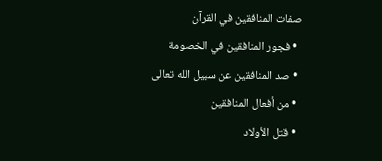صفات المنافقين في القرآن
  • فجور المنافقين في الخصومة
  • صد المنافقين عن سبيل الله تعالى
  • من أفعال المنافقين
  • قتل الأولاد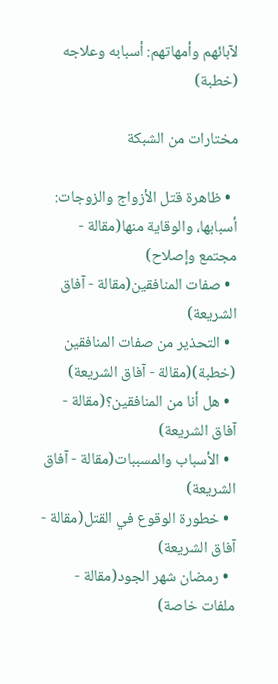لآبائهم وأمهاتهم: أسبابه وعلاجه (خطبة)

مختارات من الشبكة

  • ظاهرة قتل الأزواج والزوجات: أسبابها، والوقاية منها(مقالة - مجتمع وإصلاح)
  • صفات المنافقين(مقالة - آفاق الشريعة)
  • التحذير من صفات المنافقين (خطبة)(مقالة - آفاق الشريعة)
  • هل أنا من المنافقين؟(مقالة - آفاق الشريعة)
  • الأسباب والمسببات(مقالة - آفاق الشريعة)
  • خطورة الوقوع في القتل(مقالة - آفاق الشريعة)
  • رمضان شهر الجود(مقالة - ملفات خاصة)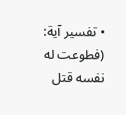• تفسير آية: (فطوعت له نفسه قتل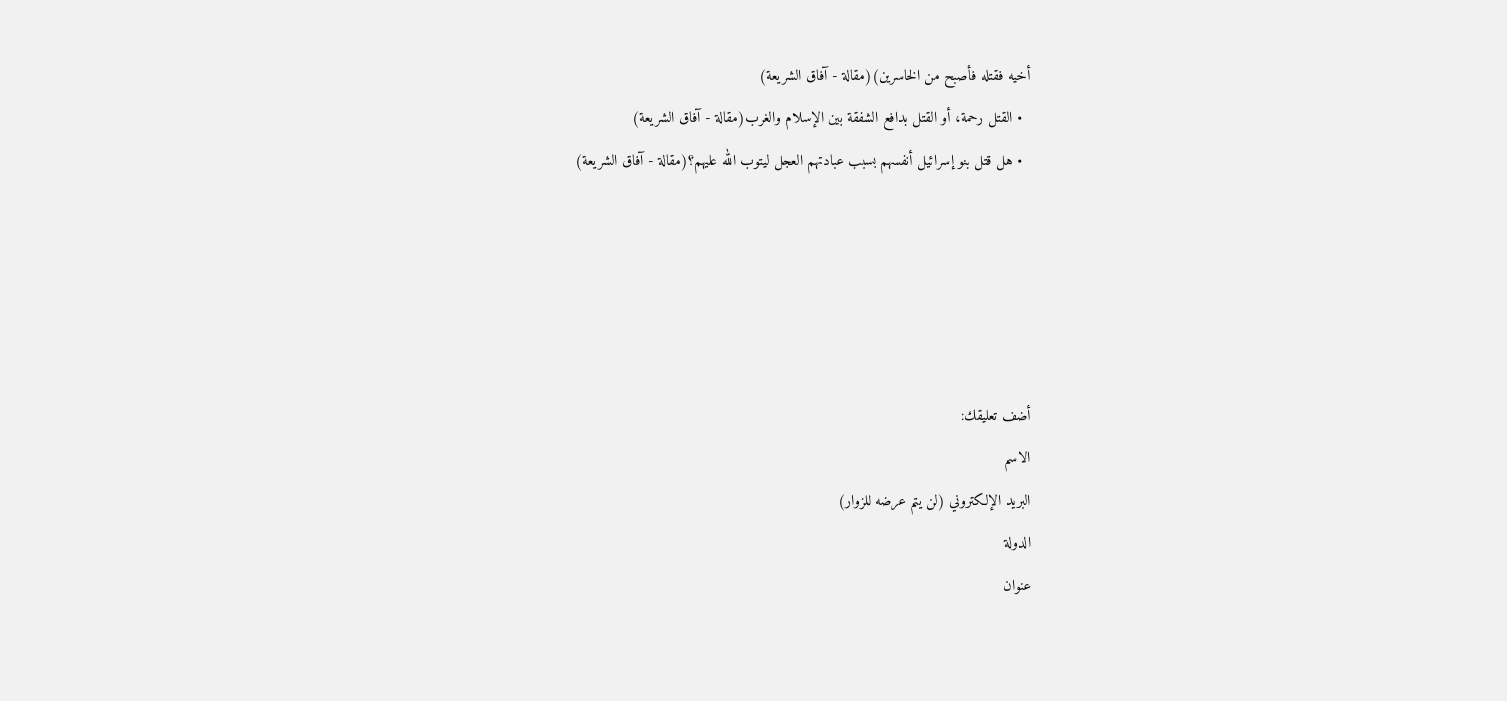أخيه فقتله فأصبح من الخاسرين)(مقالة - آفاق الشريعة)
  • القتل رحمة، أو القتل بدافع الشفقة بين الإسلام والغرب(مقالة - آفاق الشريعة)
  • هل قتل بنو إسرائيل أنفسهم بسبب عبادتهم العجل ليتوب الله عليهم؟(مقالة - آفاق الشريعة)





أضف تعليقك:
الاسم
البريد الإلكتروني (لن يتم عرضه للزوار)
الدولة
عنوان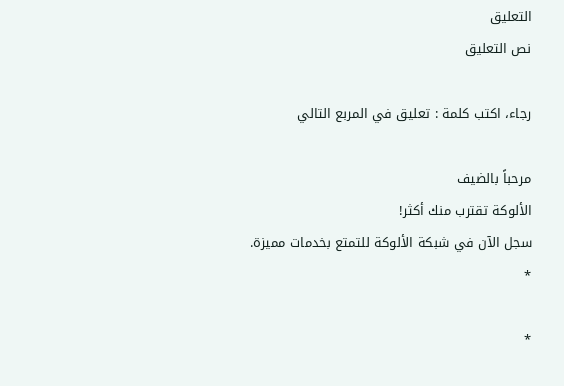التعليق
نص التعليق

رجاء، اكتب كلمة : تعليق في المربع التالي

مرحباً بالضيف
الألوكة تقترب منك أكثر!
سجل الآن في شبكة الألوكة للتمتع بخدمات مميزة.
*

*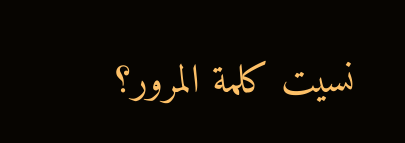نسيت كلمة المرور؟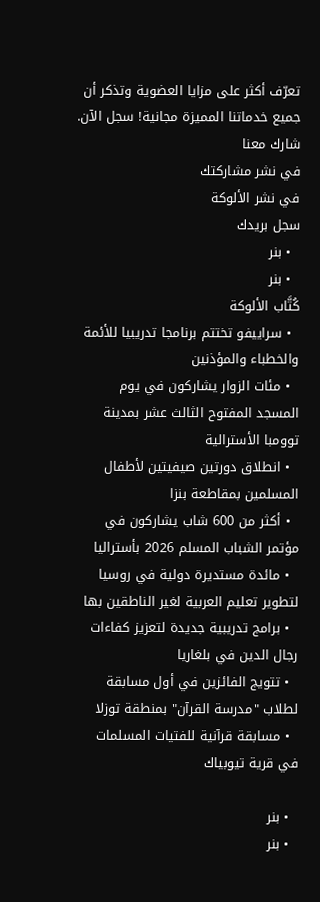تعرّف أكثر على مزايا العضوية وتذكر أن جميع خدماتنا المميزة مجانية! سجل الآن.
شارك معنا
في نشر مشاركتك
في نشر الألوكة
سجل بريدك
  • بنر
  • بنر
كُتَّاب الألوكة
  • سراييفو تختتم برنامجا تدريبيا للأئمة والخطباء والمؤذنين
  • مئات الزوار يشاركون في يوم المسجد المفتوح الثالث عشر بمدينة توومبا الأسترالية
  • انطلاق دورتين صيفيتين لأطفال المسلمين بمقاطعة بنزا
  • أكثر من 600 شاب يشاركون في مؤتمر الشباب المسلم 2026 بأستراليا
  • مائدة مستديرة دولية في روسيا لتطوير تعليم العربية لغير الناطقين بها
  • برامج تدريبية جديدة لتعزيز كفاءات رجال الدين في بلغاريا
  • تتويج الفائزين في أول مسابقة لطلاب "مدرسة القرآن" بمنطقة توزلا
  • مسابقة قرآنية للفتيات المسلمات في قرية تيوبياك

  • بنر
  • بنر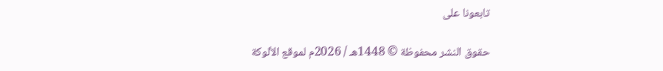تابعونا على

حقوق النشر محفوظة © 1448هـ / 2026م لموقع الألوكة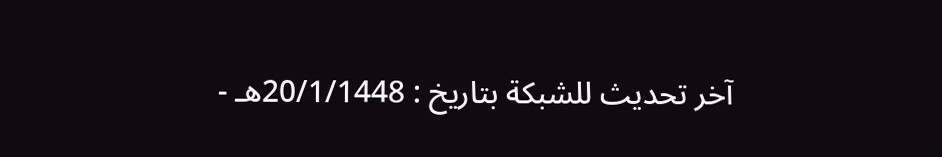آخر تحديث للشبكة بتاريخ : 20/1/1448هـ -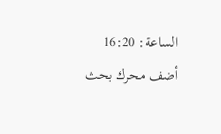الساعة: 16:20
أضف محرك بحث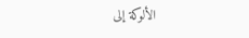الألوكة إلى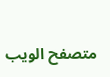متصفح الويب